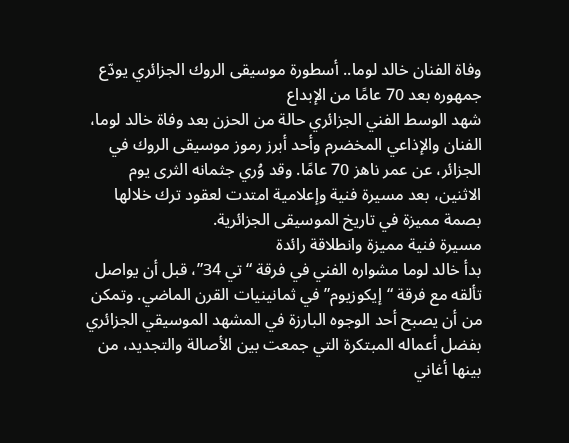وفاة الفنان خالد لوما.. أسطورة موسيقى الروك الجزائري يودّع جمهوره بعد 70 عامًا من الإبداع
شهد الوسط الفني الجزائري حالة من الحزن بعد وفاة خالد لوما، الفنان والإذاعي المخضرم وأحد أبرز رموز موسيقى الروك في الجزائر، عن عمر ناهز 70 عامًا. وقد وُري جثمانه الثرى يوم الاثنين، بعد مسيرة فنية وإعلامية امتدت لعقود ترك خلالها بصمة مميزة في تاريخ الموسيقى الجزائرية.
مسيرة فنية مميزة وانطلاقة رائدة
بدأ خالد لوما مشواره الفني في فرقة “تي 34”، قبل أن يواصل تألقه مع فرقة “إيكوزيوم” في ثمانينيات القرن الماضي. وتمكن من أن يصبح أحد الوجوه البارزة في المشهد الموسيقي الجزائري بفضل أعماله المبتكرة التي جمعت بين الأصالة والتجديد، من بينها أغاني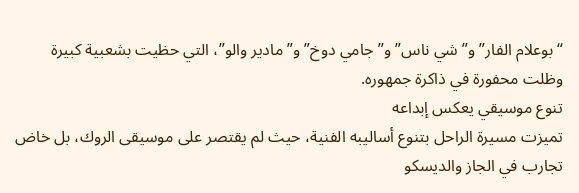“بوعلام الفار” و”شي ناس” و”جامي دوخ” و”مادير والو”، التي حظيت بشعبية كبيرة وظلت محفورة في ذاكرة جمهوره.
تنوع موسيقي يعكس إبداعه
تميزت مسيرة الراحل بتنوع أساليبه الفنية، حيث لم يقتصر على موسيقى الروك، بل خاض تجارب في الجاز والديسكو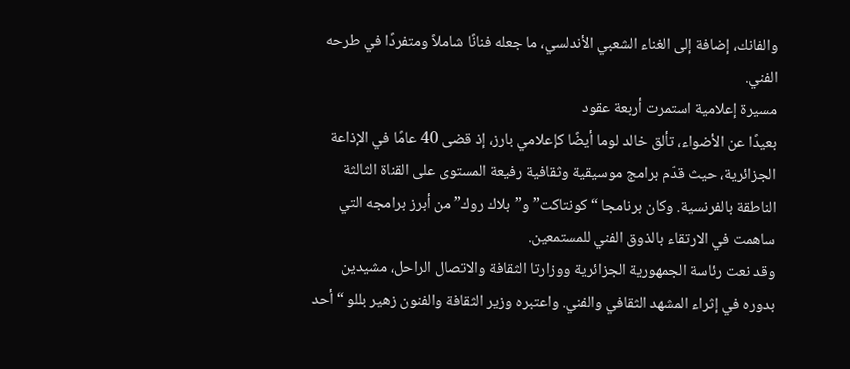والفانك، إضافة إلى الغناء الشعبي الأندلسي، ما جعله فنانًا شاملاً ومتفردًا في طرحه الفني.
مسيرة إعلامية استمرت أربعة عقود
بعيدًا عن الأضواء، تألق خالد لوما أيضًا كإعلامي بارز، إذ قضى 40 عامًا في الإذاعة الجزائرية، حيث قدّم برامج موسيقية وثقافية رفيعة المستوى على القناة الثالثة الناطقة بالفرنسية. وكان برنامجا “كونتاكت” و”بلاك روك” من أبرز برامجه التي ساهمت في الارتقاء بالذوق الفني للمستمعين.
وقد نعت رئاسة الجمهورية الجزائرية ووزارتا الثقافة والاتصال الراحل، مشيدين بدوره في إثراء المشهد الثقافي والفني. واعتبره وزير الثقافة والفنون زهير بللو “أحد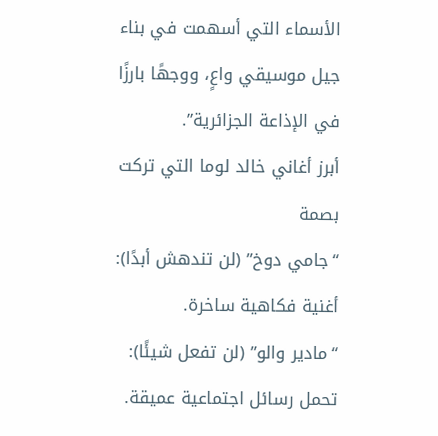الأسماء التي أسهمت في بناء جيل موسيقي واعٍ، ووجهًا بارزًا في الإذاعة الجزائرية”.
أبرز أغاني خالد لوما التي تركت بصمة
“جامي دوخ” (لن تندهش أبدًا): أغنية فكاهية ساخرة.
“مادير والو” (لن تفعل شيئًا): تحمل رسائل اجتماعية عميقة.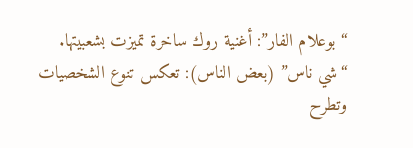“بوعلام الفار”: أغنية روك ساخرة تميزت بشعبيتها.
“شي ناس” (بعض الناس): تعكس تنوع الشخصيات وتطرح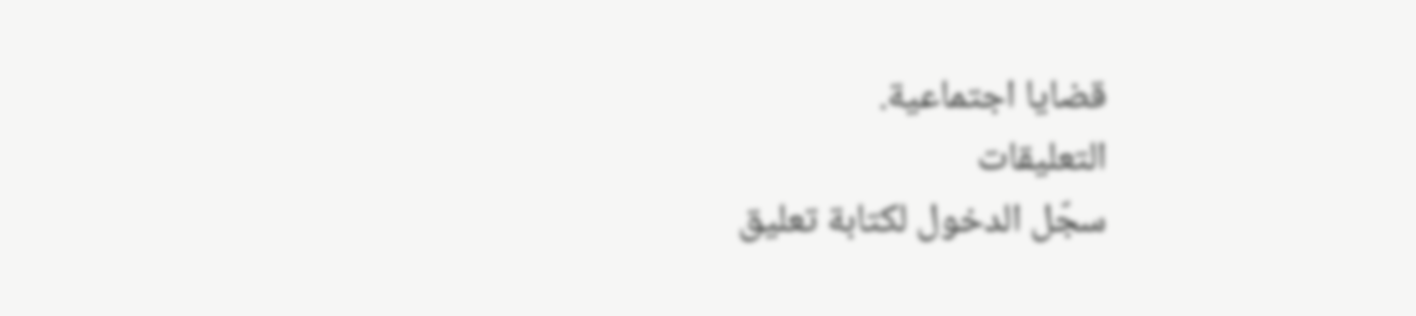قضايا اجتماعية.
التعليقات
سجّل الدخول لكتابة تعليق